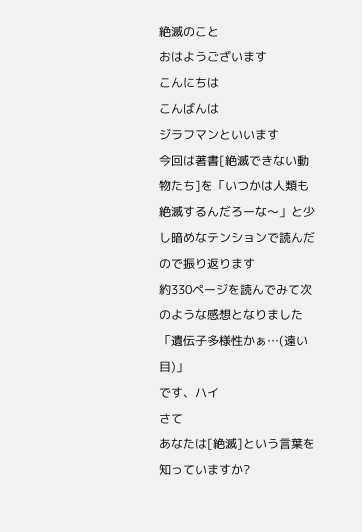絶滅のこと
おはようございます
こんにちは
こんばんは
ジラフマンといいます
今回は著書[絶滅できない動物たち]を「いつかは人類も絶滅するんだろーな〜」と少し暗めなテンションで読んだので振り返ります
約330ページを読んでみて次のような感想となりました
「遺伝子多様性かぁ…(遠い目)」
です、ハイ
さて
あなたは[絶滅]という言葉を知っていますか?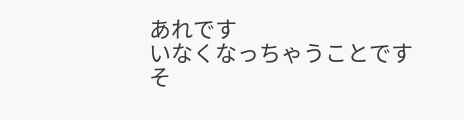あれです
いなくなっちゃうことです
そ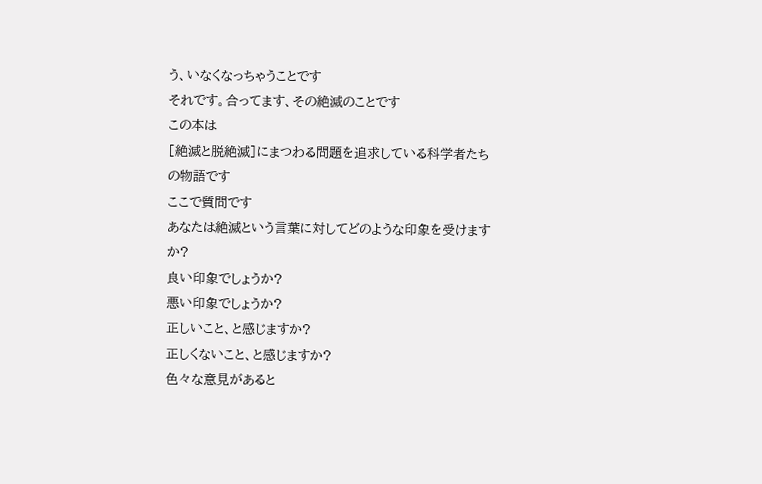う、いなくなっちゃうことです
それです。合ってます、その絶滅のことです
この本は
[絶滅と脱絶滅]にまつわる問題を追求している科学者たちの物語です
ここで質問です
あなたは絶滅という言葉に対してどのような印象を受けますか?
良い印象でしょうか?
悪い印象でしょうか?
正しいこと、と感じますか?
正しくないこと、と感じますか?
色々な意見があると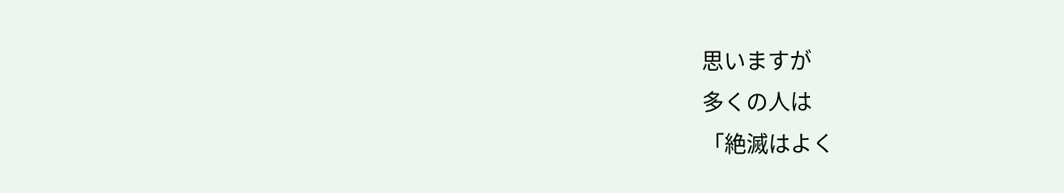思いますが
多くの人は
「絶滅はよく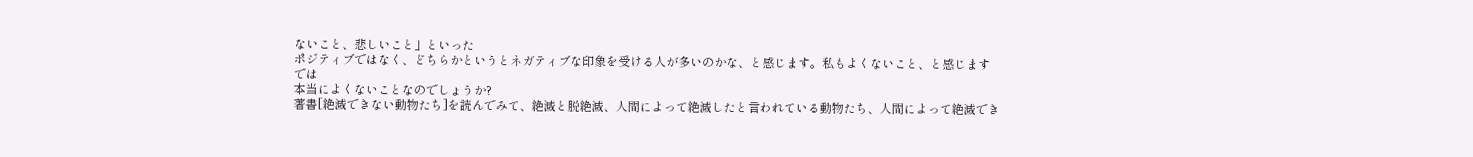ないこと、悲しいこと」といった
ポジティブではなく、どちらかというとネガティブな印象を受ける人が多いのかな、と感じます。私もよくないこと、と感じます
では
本当によくないことなのでしょうか?
著書[絶滅できない動物たち]を読んでみて、絶滅と脱絶滅、人間によって絶滅したと言われている動物たち、人間によって絶滅でき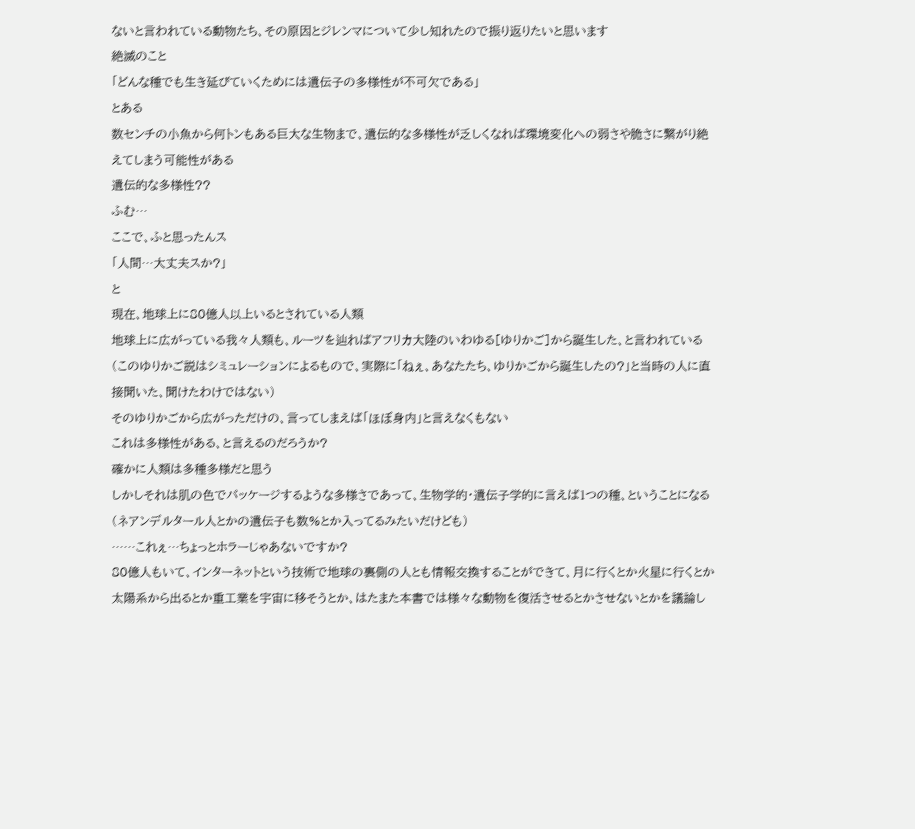ないと言われている動物たち、その原因とジレンマについて少し知れたので振り返りたいと思います
絶滅のこと
「どんな種でも生き延びていくためには遺伝子の多様性が不可欠である」
とある
数センチの小魚から何トンもある巨大な生物まで、遺伝的な多様性が乏しくなれば環境変化への弱さや脆さに繋がり絶えてしまう可能性がある
遺伝的な多様性??
ふむ…
ここで、ふと思ったんス
「人間…大丈夫スか?」
と
現在、地球上に80億人以上いるとされている人類
地球上に広がっている我々人類も、ルーツを辿ればアフリカ大陸のいわゆる[ゆりかご]から誕生した、と言われている(このゆりかご説はシミュレーションによるもので、実際に「ねぇ、あなたたち、ゆりかごから誕生したの?」と当時の人に直接聞いた、聞けたわけではない)
そのゆりかごから広がっただけの、言ってしまえば「ほぼ身内」と言えなくもない
これは多様性がある、と言えるのだろうか?
確かに人類は多種多様だと思う
しかしそれは肌の色でパッケージするような多様さであって、生物学的・遺伝子学的に言えば1つの種、ということになる(ネアンデルタール人とかの遺伝子も数%とか入ってるみたいだけども)
……これぇ…ちょっとホラーじゃあないですか?
80億人もいて、インターネットという技術で地球の裏側の人とも情報交換することができて、月に行くとか火星に行くとか太陽系から出るとか重工業を宇宙に移そうとか、はたまた本書では様々な動物を復活させるとかさせないとかを議論し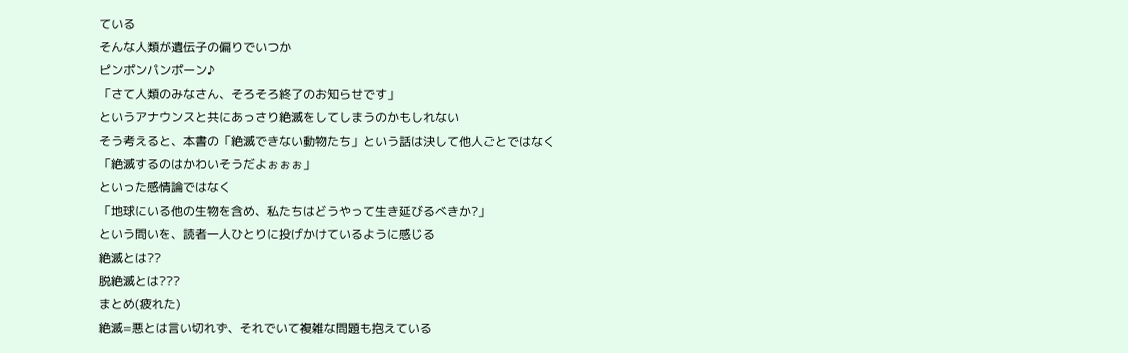ている
そんな人類が遺伝子の偏りでいつか
ピンポンパンポーン♪
「さて人類のみなさん、そろそろ終了のお知らせです」
というアナウンスと共にあっさり絶滅をしてしまうのかもしれない
そう考えると、本書の「絶滅できない動物たち」という話は決して他人ごとではなく
「絶滅するのはかわいそうだよぉぉぉ」
といった感情論ではなく
「地球にいる他の生物を含め、私たちはどうやって生き延びるべきか?」
という問いを、読者一人ひとりに投げかけているように感じる
絶滅とは??
脱絶滅とは???
まとめ(疲れた)
絶滅=悪とは言い切れず、それでいて複雑な問題も抱えている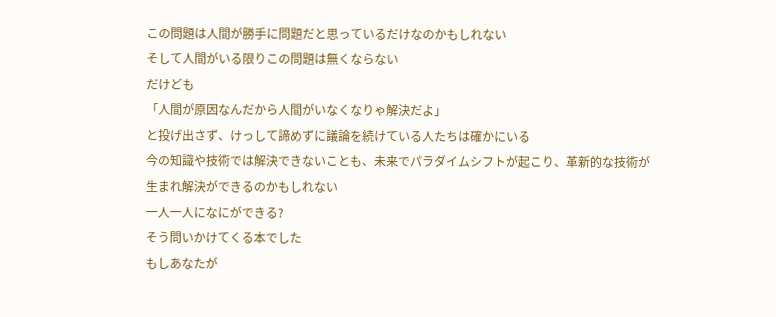この問題は人間が勝手に問題だと思っているだけなのかもしれない
そして人間がいる限りこの問題は無くならない
だけども
「人間が原因なんだから人間がいなくなりゃ解決だよ」
と投げ出さず、けっして諦めずに議論を続けている人たちは確かにいる
今の知識や技術では解決できないことも、未来でパラダイムシフトが起こり、革新的な技術が生まれ解決ができるのかもしれない
一人一人になにができる?
そう問いかけてくる本でした
もしあなたが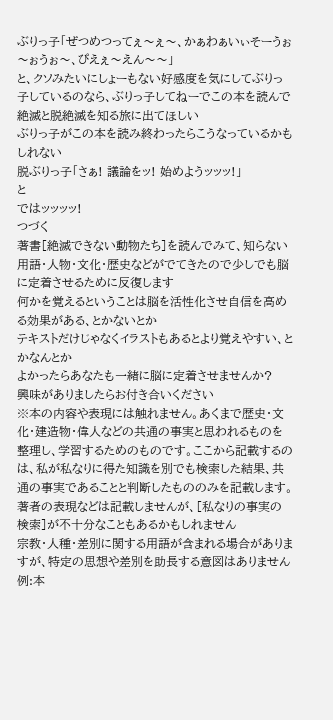ぶりっ子「ぜつめつってぇ〜ぇ〜、かぁわぁいぃそーうぉ〜ぉうぉ〜、ぴえぇ〜えん〜〜」
と、クソみたいにしょーもない好感度を気にしてぶりっ子しているのなら、ぶりっ子してねーでこの本を読んで絶滅と脱絶滅を知る旅に出てほしい
ぶりっ子がこの本を読み終わったらこうなっているかもしれない
脱ぶりっ子「さぁ! 議論をッ! 始めようッッッ!」
と
ではッッッッ!
つづく
著書[絶滅できない動物たち]を読んでみて、知らない用語・人物・文化・歴史などがでてきたので少しでも脳に定着させるために反復します
何かを覚えるということは脳を活性化させ自信を高める効果がある、とかないとか
テキストだけじゃなくイラストもあるとより覚えやすい、とかなんとか
よかったらあなたも一緒に脳に定着させませんか?
興味がありましたらお付き合いください
※本の内容や表現には触れません。あくまで歴史・文化・建造物・偉人などの共通の事実と思われるものを整理し、学習するためのものです。ここから記載するのは、私が私なりに得た知識を別でも検索した結果、共通の事実であることと判断したもののみを記載します。著者の表現などは記載しませんが、[私なりの事実の検索]が不十分なこともあるかもしれません
宗教・人種・差別に関する用語が含まれる場合がありますが、特定の思想や差別を助長する意図はありません
例:本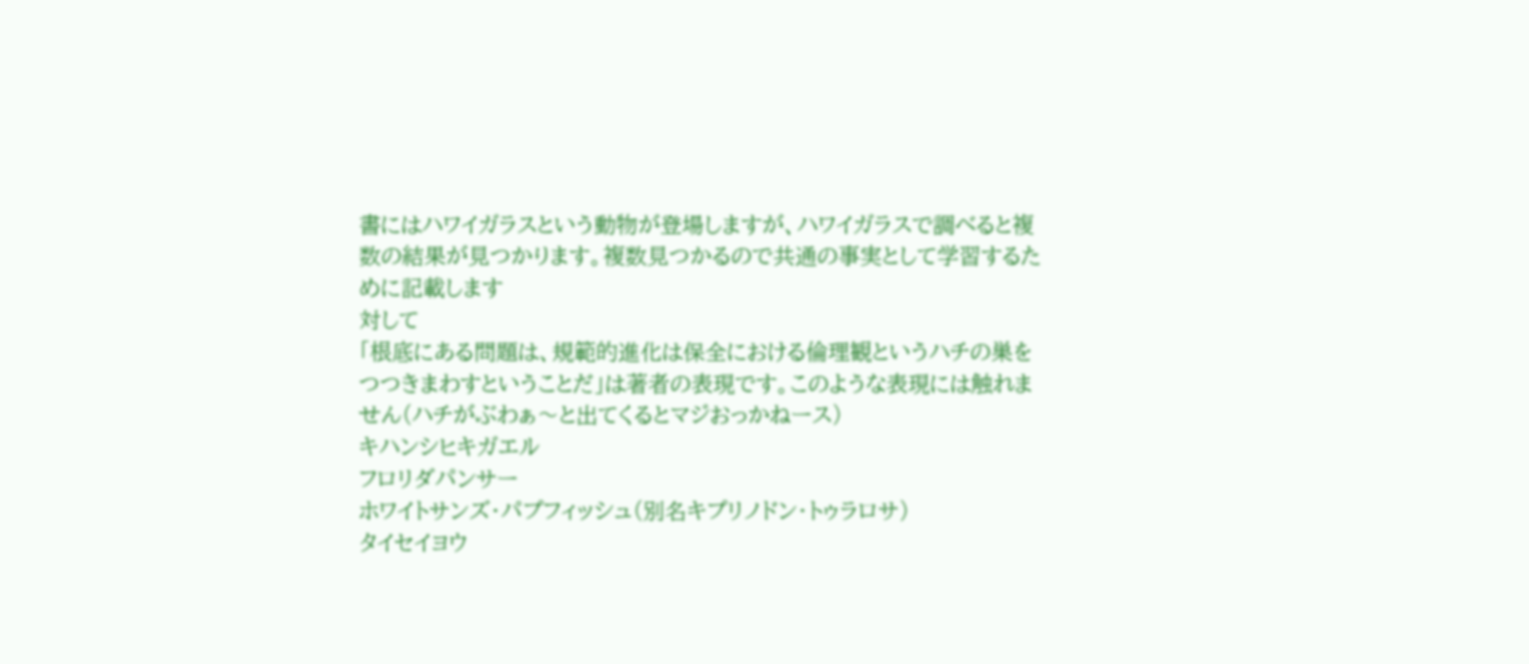書にはハワイガラスという動物が登場しますが、ハワイガラスで調べると複数の結果が見つかります。複数見つかるので共通の事実として学習するために記載します
対して
「根底にある問題は、規範的進化は保全における倫理観というハチの巣をつつきまわすということだ」は著者の表現です。このような表現には触れません(ハチがぶわぁ〜と出てくるとマジおっかねース)
キハンシヒキガエル
フロリダパンサー
ホワイトサンズ・パプフィッシュ(別名キプリノドン・トゥラロサ)
タイセイヨウ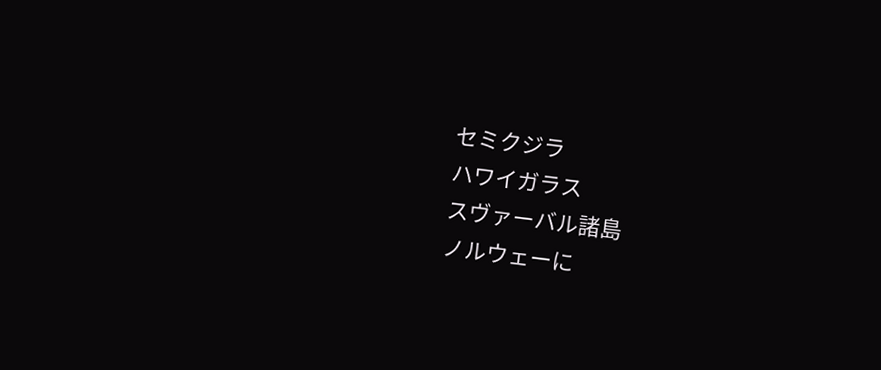セミクジラ
ハワイガラス
スヴァーバル諸島
ノルウェーに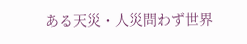ある天災・人災問わず世界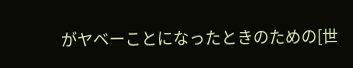がヤベーことになったときのための[世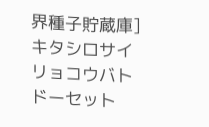界種子貯蔵庫]
キタシロサイ
リョコウバト
ドーセット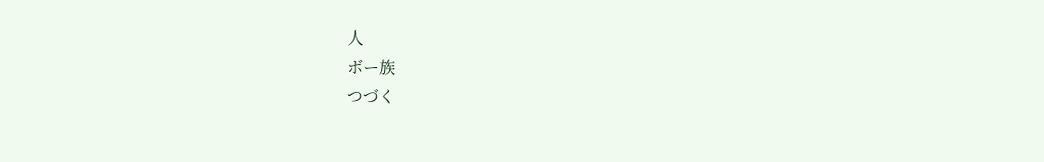人
ボー族
つづく